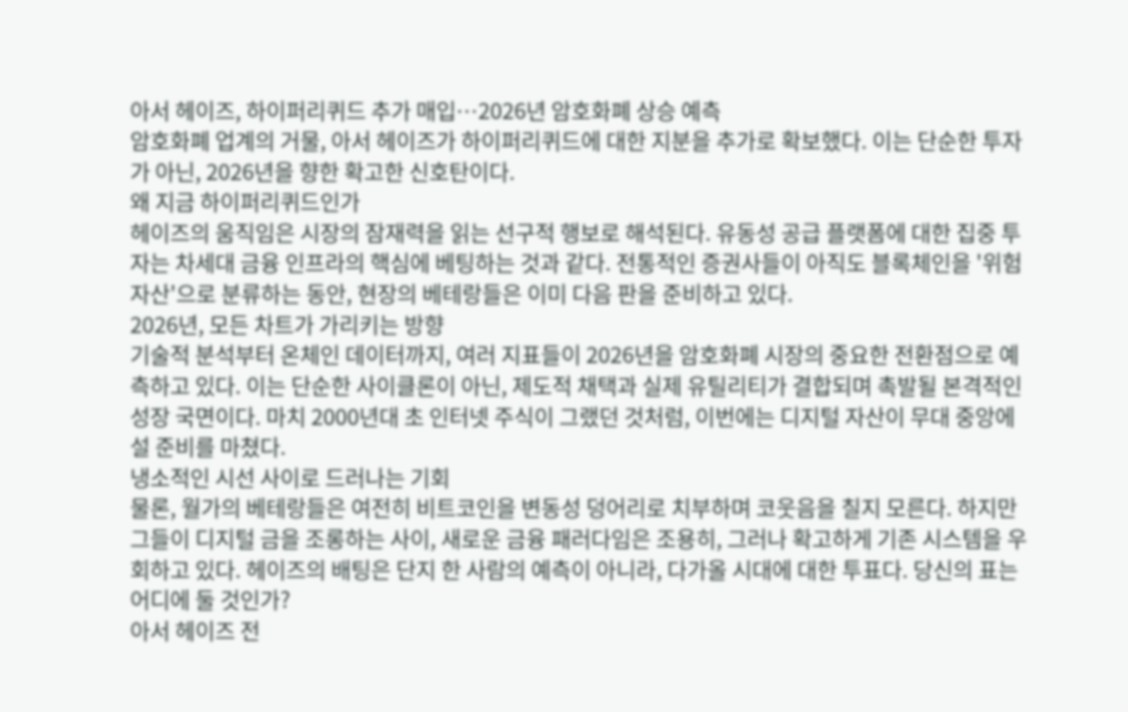아서 헤이즈, 하이퍼리퀴드 추가 매입…2026년 암호화폐 상승 예측
암호화폐 업계의 거물, 아서 헤이즈가 하이퍼리퀴드에 대한 지분을 추가로 확보했다. 이는 단순한 투자가 아닌, 2026년을 향한 확고한 신호탄이다.
왜 지금 하이퍼리퀴드인가
헤이즈의 움직임은 시장의 잠재력을 읽는 선구적 행보로 해석된다. 유동성 공급 플랫폼에 대한 집중 투자는 차세대 금융 인프라의 핵심에 베팅하는 것과 같다. 전통적인 증권사들이 아직도 블록체인을 '위험 자산'으로 분류하는 동안, 현장의 베테랑들은 이미 다음 판을 준비하고 있다.
2026년, 모든 차트가 가리키는 방향
기술적 분석부터 온체인 데이터까지, 여러 지표들이 2026년을 암호화폐 시장의 중요한 전환점으로 예측하고 있다. 이는 단순한 사이클론이 아닌, 제도적 채택과 실제 유틸리티가 결합되며 촉발될 본격적인 성장 국면이다. 마치 2000년대 초 인터넷 주식이 그랬던 것처럼, 이번에는 디지털 자산이 무대 중앙에 설 준비를 마쳤다.
냉소적인 시선 사이로 드러나는 기회
물론, 월가의 베테랑들은 여전히 비트코인을 변동성 덩어리로 치부하며 코웃음을 칠지 모른다. 하지만 그들이 디지털 금을 조롱하는 사이, 새로운 금융 패러다임은 조용히, 그러나 확고하게 기존 시스템을 우회하고 있다. 헤이즈의 배팅은 단지 한 사람의 예측이 아니라, 다가올 시대에 대한 투표다. 당신의 표는 어디에 둘 것인가?
아서 헤이즈 전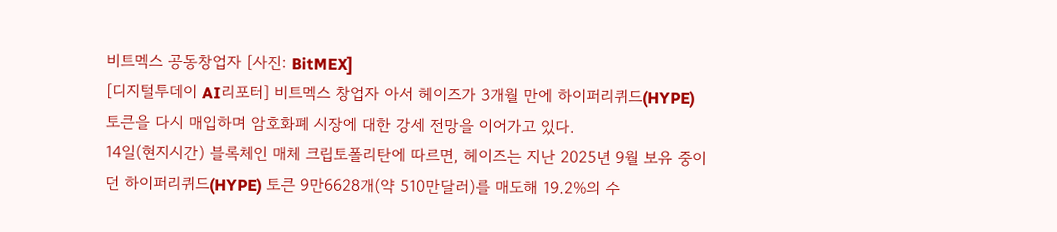비트멕스 공동창업자 [사진: BitMEX]
[디지털투데이 AI리포터] 비트멕스 창업자 아서 헤이즈가 3개월 만에 하이퍼리퀴드(HYPE) 토큰을 다시 매입하며 암호화폐 시장에 대한 강세 전망을 이어가고 있다.
14일(현지시간) 블록체인 매체 크립토폴리탄에 따르면, 헤이즈는 지난 2025년 9월 보유 중이던 하이퍼리퀴드(HYPE) 토큰 9만6628개(약 510만달러)를 매도해 19.2%의 수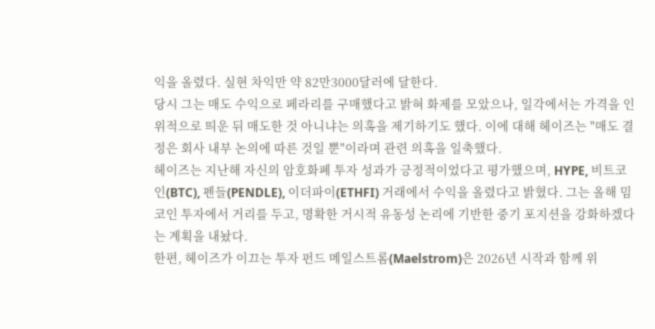익을 올렸다. 실현 차익만 약 82만3000달러에 달한다.
당시 그는 매도 수익으로 페라리를 구매했다고 밝혀 화제를 모았으나, 일각에서는 가격을 인위적으로 띄운 뒤 매도한 것 아니냐는 의혹을 제기하기도 했다. 이에 대해 헤이즈는 "매도 결정은 회사 내부 논의에 따른 것일 뿐"이라며 관련 의혹을 일축했다.
헤이즈는 지난해 자신의 암호화폐 투자 성과가 긍정적이었다고 평가했으며, HYPE, 비트코인(BTC), 펜들(PENDLE), 이더파이(ETHFI) 거래에서 수익을 올렸다고 밝혔다. 그는 올해 밈코인 투자에서 거리를 두고, 명확한 거시적 유동성 논리에 기반한 중기 포지션을 강화하겠다는 계획을 내놨다.
한편, 헤이즈가 이끄는 투자 펀드 메일스트롬(Maelstrom)은 2026년 시작과 함께 위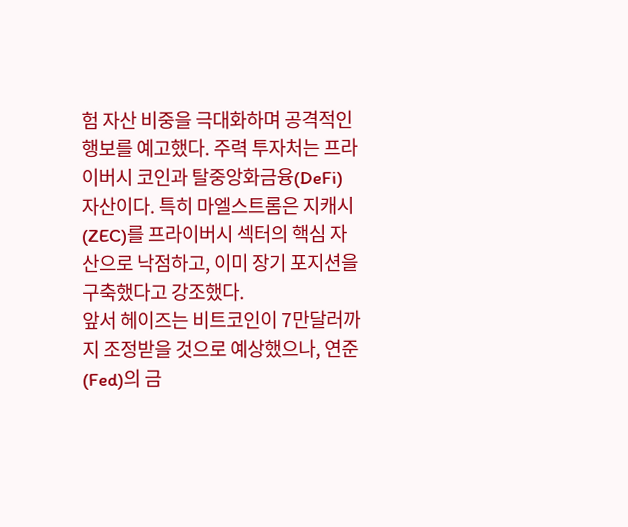험 자산 비중을 극대화하며 공격적인 행보를 예고했다. 주력 투자처는 프라이버시 코인과 탈중앙화금융(DeFi) 자산이다. 특히 마엘스트롬은 지캐시(ZEC)를 프라이버시 섹터의 핵심 자산으로 낙점하고, 이미 장기 포지션을 구축했다고 강조했다.
앞서 헤이즈는 비트코인이 7만달러까지 조정받을 것으로 예상했으나, 연준(Fed)의 금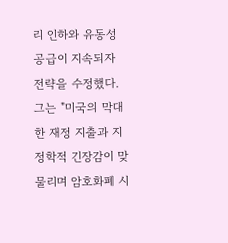리 인하와 유동성 공급이 지속되자 전략을 수정했다. 그는 "미국의 막대한 재정 지출과 지정학적 긴장감이 맞물리며 암호화폐 시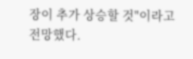장이 추가 상승할 것"이라고 전망했다.